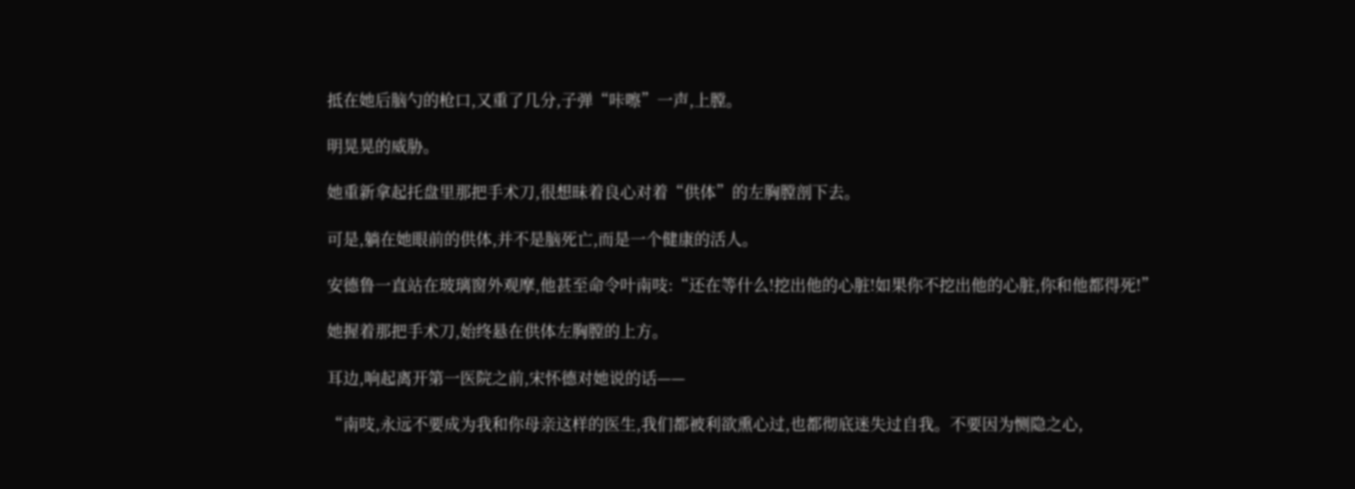抵在她后脑勺的枪口,又重了几分,子弹“咔嚓”一声,上膛。

明晃晃的威胁。

她重新拿起托盘里那把手术刀,很想昧着良心对着“供体”的左胸膛剖下去。

可是,躺在她眼前的供体,并不是脑死亡,而是一个健康的活人。

安德鲁一直站在玻璃窗外观摩,他甚至命令叶南吱:“还在等什么!挖出他的心脏!如果你不挖出他的心脏,你和他都得死!”

她握着那把手术刀,始终悬在供体左胸膛的上方。

耳边,响起离开第一医院之前,宋怀德对她说的话——

“南吱,永远不要成为我和你母亲这样的医生,我们都被利欲熏心过,也都彻底迷失过自我。不要因为恻隐之心,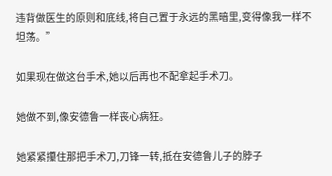违背做医生的原则和底线,将自己置于永远的黑暗里,变得像我一样不坦荡。”

如果现在做这台手术,她以后再也不配拿起手术刀。

她做不到,像安德鲁一样丧心病狂。

她紧紧攥住那把手术刀,刀锋一转,抵在安德鲁儿子的脖子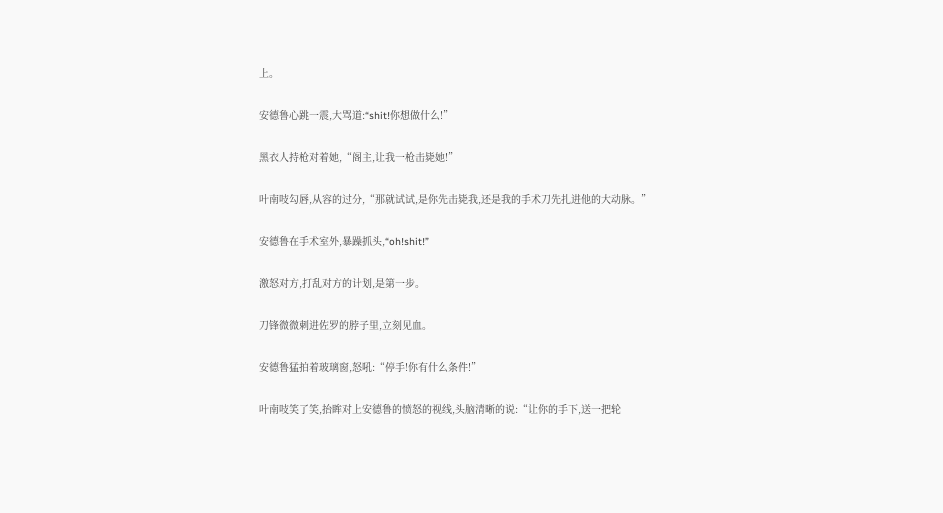上。

安德鲁心跳一震,大骂道:“shit!你想做什么!”

黑衣人持枪对着她,“阁主,让我一枪击毙她!”

叶南吱勾唇,从容的过分,“那就试试,是你先击毙我,还是我的手术刀先扎进他的大动脉。”

安德鲁在手术室外,暴躁抓头,“oh!shit!”

激怒对方,打乱对方的计划,是第一步。

刀锋微微刺进佐罗的脖子里,立刻见血。

安德鲁猛拍着玻璃窗,怒吼:“停手!你有什么条件!”

叶南吱笑了笑,抬眸对上安德鲁的愤怒的视线,头脑清晰的说:“让你的手下,送一把轮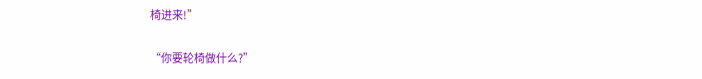椅进来!”

“你要轮椅做什么?”